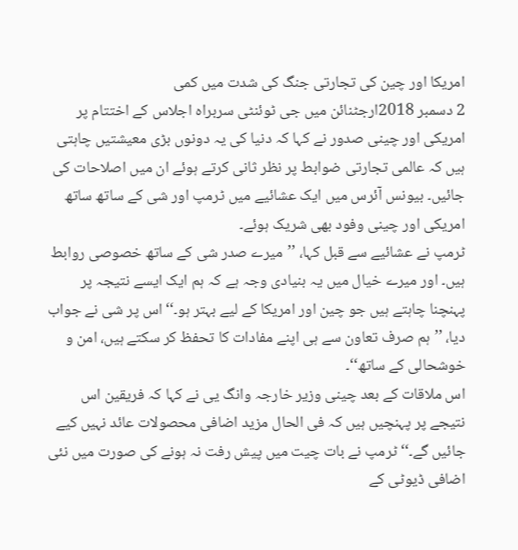امریکا اور چین کی تجارتی جنگ کی شدت میں کمی
2 دسمبر 2018ارجٹنائن میں جی ٹوئنٹی سربراہ اجلاس کے اختتام پر امریکی اور چینی صدور نے کہا کہ دنیا کی یہ دونوں بڑی معیشتیں چاہتی ہیں کہ عالمی تجارتی ضوابط پر نظر ثانی کرتے ہوئے ان میں اصلاحات کی جائیں۔ بیونس آئرس میں ایک عشائیے میں ٹرمپ اور شی کے ساتھ ساتھ امریکی اور چینی وفود بھی شریک ہوئے۔
ٹرمپ نے عشائیے سے قبل کہا، ’’میرے صدر شی کے ساتھ خصوصی روابط ہیں۔ اور میرے خیال میں یہ بنیادی وجہ ہے کہ ہم ایک ایسے نتیجہ پر پہنچنا چاہتے ہیں جو چین اور امریکا کے لیے بہتر ہو۔‘‘ اس پر شی نے جواب دیا، ’’ہم صرف تعاون سے ہی اپنے مفادات کا تحفظ کر سکتے ہیں، امن و خوشحالی کے ساتھ‘‘۔
اس ملاقات کے بعد چینی وزیر خارجہ وانگ یی نے کہا کہ فریقین اس نتیجے پر پہنچیں ہیں کہ فی الحال مزید اضافی محصولات عائد نہیں کیے جائیں گے۔‘‘ ٹرمپ نے بات چیت میں پیش رفت نہ ہونے کی صورت میں نئی اضافی ڈیوٹی کے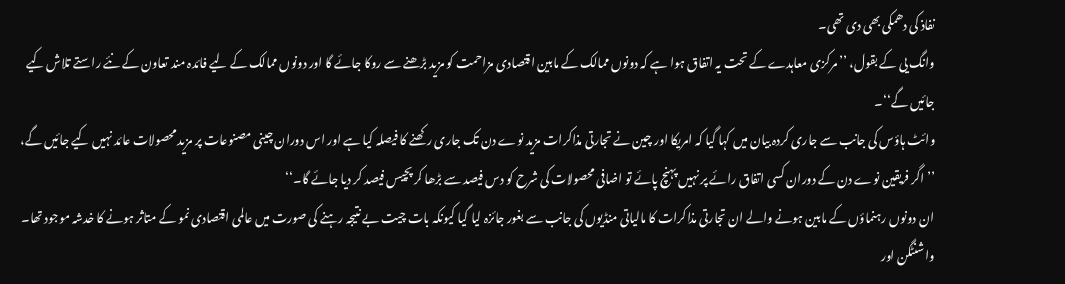نفاذ کی دھمکی بھی دی تھی۔
وانگ یی کے بقول، ’’مرکزی معاہدے کے تحت یہ اتفاق ہوا ہے کہ دونوں ممالک کے مابین اقتصادی مزاحمت کو مزید بڑھنے سے روکا جائے گا اور دونوں ممالک کے لیے فائدہ مند تعاون کے نئے راستے تلاش کیے جائیں گے‘‘۔
وائٹ ہاؤس کی جانب سے جاری کردہ بیان میں کہا گیا کہ امریکا اور چین نے تجارتی مذاکرات مزید نوے دن تک جاری رکھنے کا فیصلہ کیا ہے اور اس دوران چینی مصنوعات پر مزید محصولات عائد نہیں کیے جائیں گے، ’’ اگر فریقین نوے دن کے دوران کسی اتفاق رائے پر نہیں پہنچ پائے تو اضافی محصولات کی شرح کو دس فیصد سے بڑھا کر پچیس فیصد کر دیا جائے گا۔‘‘
ان دونوں رہنماؤں کے مابین ہونے والے ان تجارتی مذاکرات کا مالیاتی منڈیوں کی جانب سے بغور جائزہ لیا گیا کیونکہ بات چیت بے نتیجہ رہنے کی صورت میں عالمی اقتصادی نمو کے متاثر ہونے کا خدشہ موجود تھا۔
واشنٹگن اور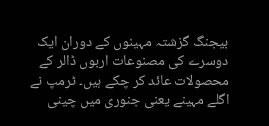بیجنگ گزشتہ مہینوں کے دوران ایک دوسرے کی مصنوعات اربوں ڈالر کے محصولات عائد کر چکے ہیں۔ ٹرمپ نے اگلے مہینے یعنی جنوری میں چینی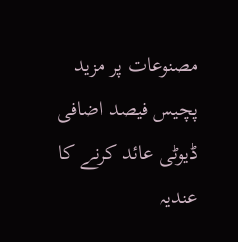مصنوعات پر مزید پچیس فیصد اضافی ڈیوٹی عائد کرنے کا عندیہ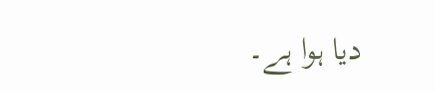دیا ہوا ہے۔